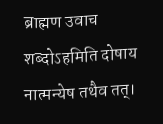ब्राह्मण उवाच
शब्दोऽहमिति दोषाय नात्मन्येष तथैव तत्।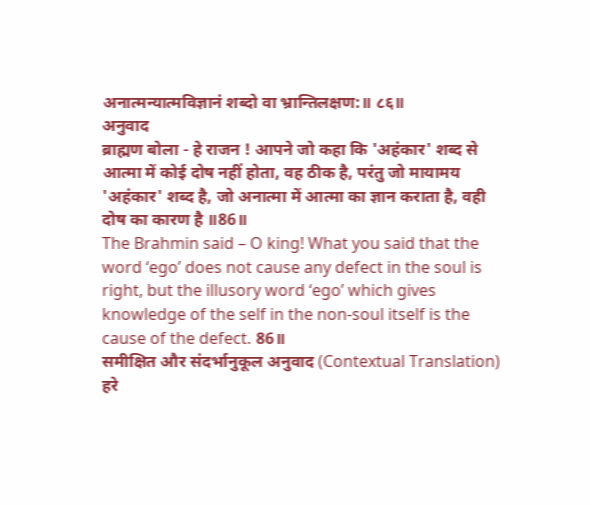अनात्मन्यात्मविज्ञानं शब्दो वा भ्रान्तिलक्षण:॥ ८६॥
अनुवाद
ब्राह्मण बोला - हे राजन ! आपने जो कहा कि 'अहंकार' शब्द से आत्मा में कोई दोष नहीं होता, वह ठीक है, परंतु जो मायामय 'अहंकार' शब्द है, जो अनात्मा में आत्मा का ज्ञान कराता है, वही दोष का कारण है ॥86॥
The Brahmin said – O king! What you said that the word ‘ego’ does not cause any defect in the soul is right, but the illusory word ‘ego’ which gives knowledge of the self in the non-soul itself is the cause of the defect. 86॥
समीक्षित और संदर्भानुकूल अनुवाद (Contextual Translation)
हरे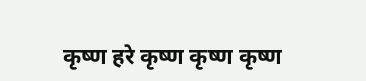कृष्ण हरे कृष्ण कृष्ण कृष्ण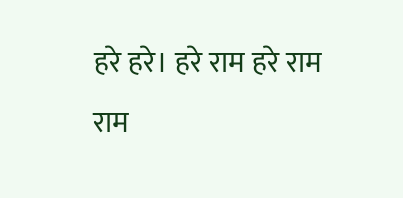हरे हरे। हरे राम हरे राम राम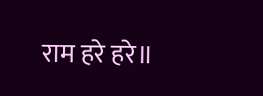राम हरे हरे॥